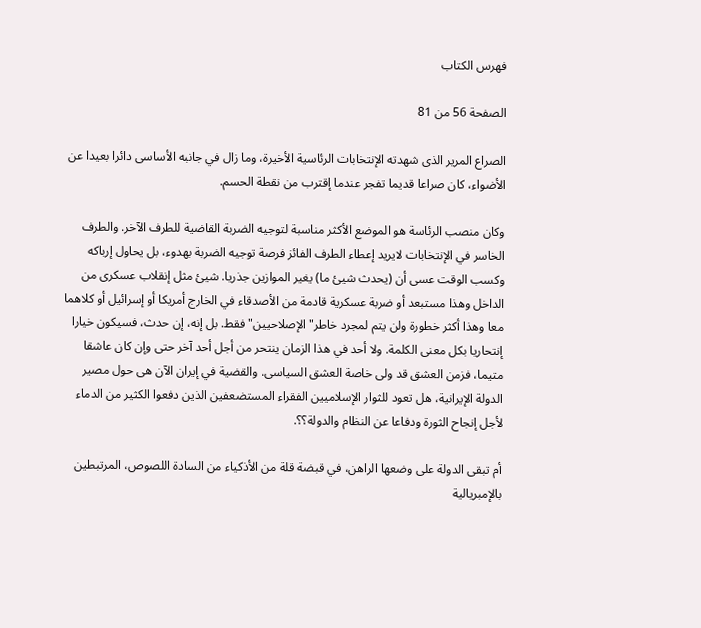فهرس الكتاب

الصفحة 56 من 81

الصراع المرير الذى شهدته الإنتخابات الرئاسية الأخيرة، وما زال في جانبه الأساسى دائرا بعيدا عن الأضواء، كان صراعا قديما تفجر عندما إقترب من نقطة الحسم.

وكان منصب الرئاسة هو الموضع الأكثر مناسبة لتوجيه الضربة القاضية للطرف الآخر. والطرف الخاسر في الإنتخابات لايريد إعطاء الطرف الفائز فرصة توجيه الضربة بهدوء، بل يحاول إرباكه وكسب الوقت عسى أن (يحدث شيئ ما) يغير الموازين جذريا. شيئ مثل إنقلاب عسكرى من الداخل وهذا مستبعد أو ضربة عسكرية قادمة من الأصدقاء في الخارج أمريكا أو إسرائيل أو كلاهما معا وهذا أكثر خطورة ولن يتم لمجرد خاطر"الإصلاحيين"فقط. بل إنه، إن حدث، فسيكون خيارا إنتحاريا بكل معنى الكلمة. ولا أحد في هذا الزمان ينتحر من أجل أحد آخر حتى وإن كان عاشقا متيما، فزمن العشق قد ولى خاصة العشق السياسى. والقضية في إيران الآن هى حول مصير الدولة الإيرانية، هل تعود للثوار الإسلاميين الفقراء المستضعفين الذين دفعوا الكثير من الدماء لأجل إنجاح الثورة ودفاعا عن النظام والدولة؟؟.

أم تبقى الدولة على وضعها الراهن، في قبضة قلة من الأذكياء من السادة اللصوص، المرتبطين بالإمبريالية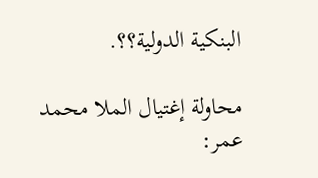البنكية الدولية؟؟.

محاولة إغتيال الملا محمد عمر: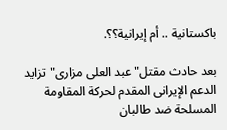باكستانية .. أم إيرانية؟؟.

بعد حادث مقتل"عبد العلى مزارى"تزايد الدعم الإيرانى المقدم لحركة المقاومة المسلحة ضد طالبان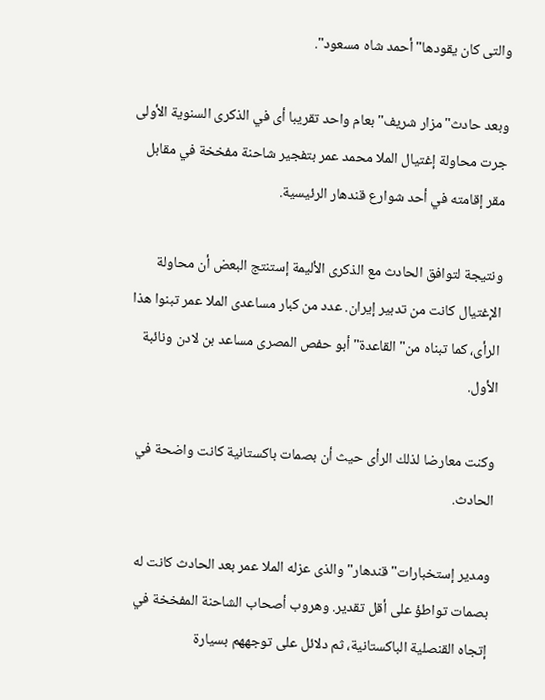والتى كان يقودها"أحمد شاه مسعود".

وبعد حادث"مزار شريف"بعام واحد تقريبا أى في الذكرى السنوية الأولى جرت محاولة إغتيال الملا محمد عمر بتفجير شاحنة مفخخة في مقابل مقر إقامته في أحد شوارع قندهار الرئيسية.

ونتيجة لتوافق الحادث مع الذكرى الأليمة إستنتج البعض أن محاولة الإغتيال كانت من تدبير إيران. عدد من كبار مساعدى الملا عمر تبنوا هذا الرأى، كما تبناه من"القاعدة"أبو حفص المصرى مساعد بن لادن ونائبة الأول.

وكنت معارضا لذلك الرأى حيث أن بصمات باكستانية كانت واضحة في الحادث.

ومدير إستخبارات"قندهار"والذى عزله الملا عمر بعد الحادث كانت له بصمات تواطؤ على أقل تقدير. وهروب أصحاب الشاحنة المفخخة في إتجاه القنصلية الباكستانية، ثم دلائل على توجههم بسيارة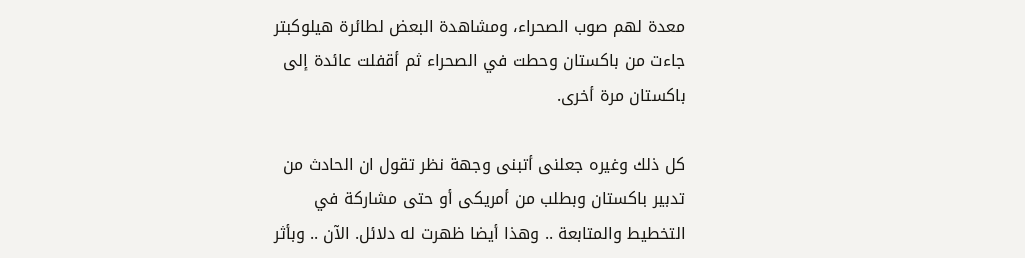معدة لهم صوب الصحراء، ومشاهدة البعض لطائرة هيلوكبتر جاءت من باكستان وحطت في الصحراء ثم أقفلت عائدة إلى باكستان مرة أخرى.

كل ذلك وغيره جعلنى أتبنى وجهة نظر تقول ان الحادث من تدبير باكستان وبطلب من أمريكى أو حتى مشاركة في التخطيط والمتابعة .. وهذا أيضا ظهرت له دلائل. الآن .. وبأثر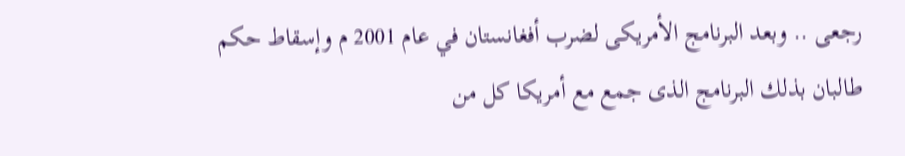رجعى .. وبعد البرنامج الأمريكى لضرب أفغانستان في عام 2001 م وإسقاط حكم طالبان بذلك البرنامج الذى جمع مع أمريكا كل من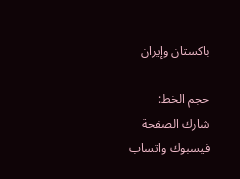باكستان وإيران

حجم الخط:
شارك الصفحة
فيسبوك واتساب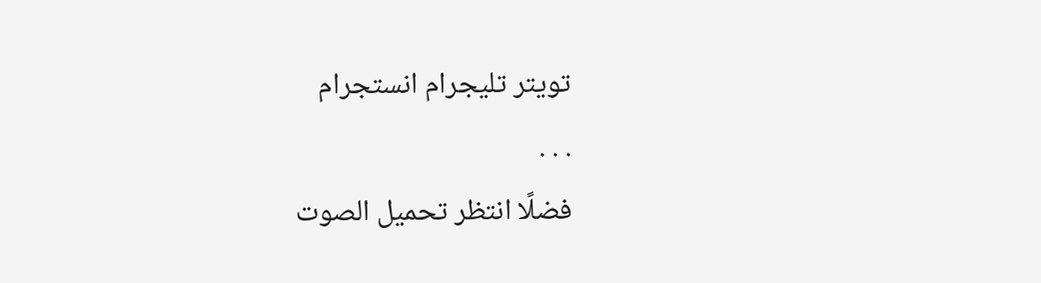تويتر تليجرام انستجرام
. . .
فضلًا انتظر تحميل الصوت